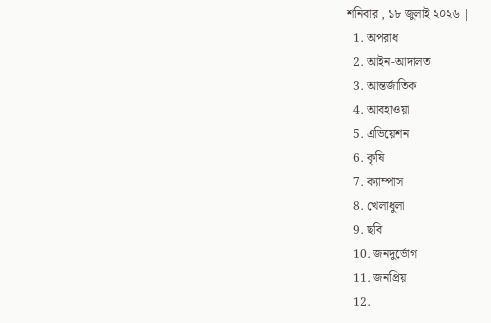শনিবার , ১৮ জুলাই ২০২৬ |
  1. অপরাধ
  2. আইন-আদালত
  3. আন্তর্জাতিক
  4. আবহাওয়া
  5. এভিয়েশন
  6. কৃষি
  7. ক্যাম্পাস
  8. খেলাধুলা
  9. ছবি
  10. জনদুর্ভোগ
  11. জনপ্রিয়
  12.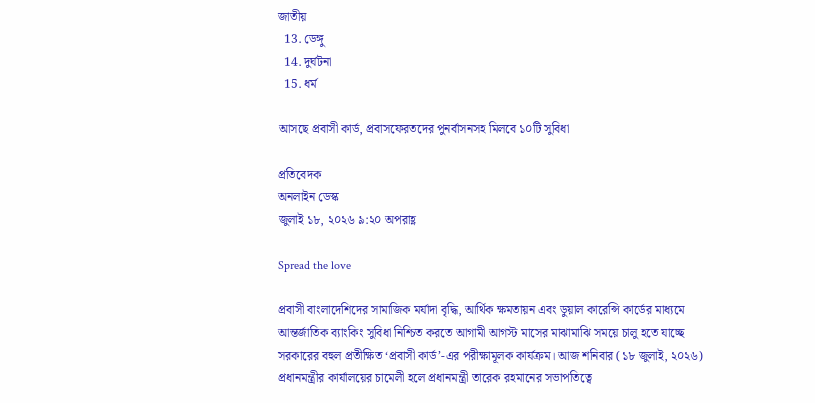জাতীয়
  13. ডেঙ্গু
  14. দুর্ঘটনা
  15. ধর্ম

আসছে প্রবাসী কার্ড, প্রবাসফেরতদের পুনর্বাসনসহ মিলবে ১০টি সুবিধা

প্রতিবেদক
অনলাইন ডেস্ক
জুলাই ১৮, ২০২৬ ৯:২০ অপরাহ্ণ

Spread the love

প্রবাসী বাংলাদেশিদের সামাজিক মর্যাদা বৃদ্ধি, আর্থিক ক্ষমতায়ন এবং ডুয়াল কারেন্সি কার্ডের মাধ্যমে আন্তর্জাতিক ব্যাংকিং সুবিধা নিশ্চিত করতে আগামী আগস্ট মাসের মাঝামাঝি সময়ে চালু হতে যাচ্ছে সরকারের বহুল প্রতীক্ষিত ‘প্রবাসী কার্ড’-এর পরীক্ষামূলক কার্যক্রম। আজ শনিবার (১৮ জুলাই, ২০২৬) প্রধানমন্ত্রীর কার্যালয়ের চামেলী হলে প্রধানমন্ত্রী তারেক রহমানের সভাপতিত্বে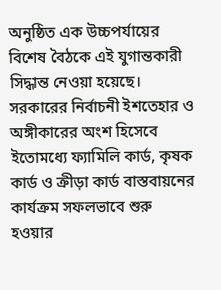অনুষ্ঠিত এক উচ্চপর্যায়ের বিশেষ বৈঠকে এই যুগান্তকারী সিদ্ধান্ত নেওয়া হয়েছে। সরকারের নির্বাচনী ইশতেহার ও অঙ্গীকারের অংশ হিসেবে ইতোমধ্যে ফ্যামিলি কার্ড, কৃষক কার্ড ও ক্রীড়া কার্ড বাস্তবায়নের কার্যক্রম সফলভাবে শুরু হওয়ার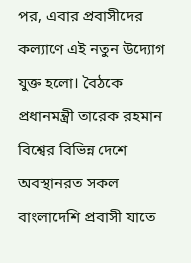পর, এবার প্রবাসীদের কল্যাণে এই নতুন উদ্যোগ যুক্ত হলো। বৈঠকে প্রধানমন্ত্রী তারেক রহমান বিশ্বের বিভিন্ন দেশে অবস্থানরত সকল বাংলাদেশি প্রবাসী যাতে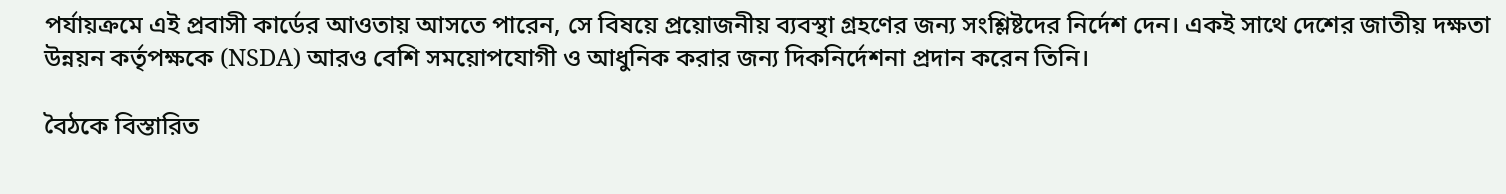পর্যায়ক্রমে এই প্রবাসী কার্ডের আওতায় আসতে পারেন, সে বিষয়ে প্রয়োজনীয় ব্যবস্থা গ্রহণের জন্য সংশ্লিষ্টদের নির্দেশ দেন। একই সাথে দেশের জাতীয় দক্ষতা উন্নয়ন কর্তৃপক্ষকে (NSDA) আরও বেশি সময়োপযোগী ও আধুনিক করার জন্য দিকনির্দেশনা প্রদান করেন তিনি।

বৈঠকে বিস্তারিত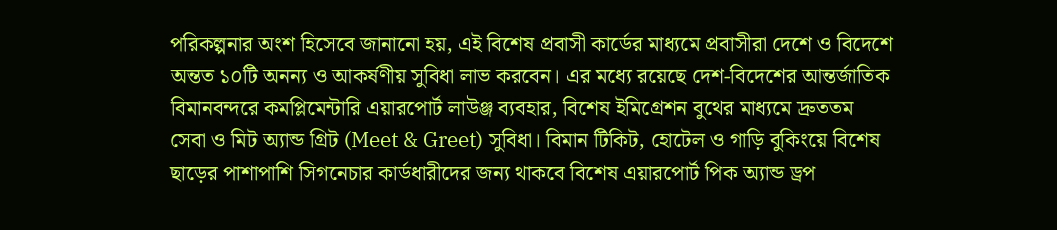পরিকল্পনার অংশ হিসেবে জানানো হয়, এই বিশেষ প্রবাসী কার্ডের মাধ্যমে প্রবাসীরা দেশে ও বিদেশে অন্তত ১০টি অনন্য ও আকর্ষণীয় সুবিধা লাভ করবেন। এর মধ্যে রয়েছে দেশ-বিদেশের আন্তর্জাতিক বিমানবন্দরে কমপ্লিমেন্টারি এয়ারপোর্ট লাউঞ্জ ব্যবহার, বিশেষ ইমিগ্রেশন বুথের মাধ্যমে দ্রুততম সেবা ও মিট অ্যান্ড গ্রিট (Meet & Greet) সুবিধা। বিমান টিকিট, হোটেল ও গাড়ি বুকিংয়ে বিশেষ ছাড়ের পাশাপাশি সিগনেচার কার্ডধারীদের জন্য থাকবে বিশেষ এয়ারপোর্ট পিক অ্যান্ড ড্রপ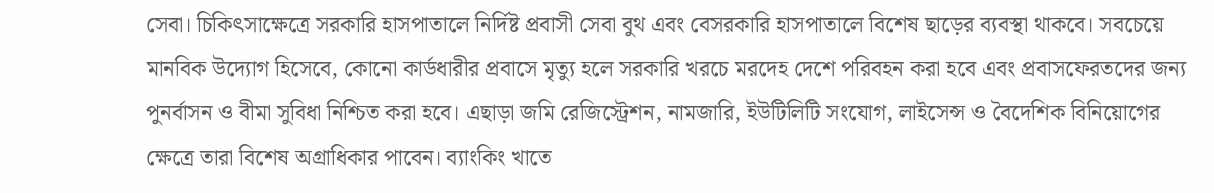সেবা। চিকিৎসাক্ষেত্রে সরকারি হাসপাতালে নির্দিষ্ট প্রবাসী সেবা বুথ এবং বেসরকারি হাসপাতালে বিশেষ ছাড়ের ব্যবস্থা থাকবে। সবচেয়ে মানবিক উদ্যোগ হিসেবে, কোনো কার্ডধারীর প্রবাসে মৃত্যু হলে সরকারি খরচে মরদেহ দেশে পরিবহন করা হবে এবং প্রবাসফেরতদের জন্য পুনর্বাসন ও বীমা সুবিধা নিশ্চিত করা হবে। এছাড়া জমি রেজিস্ট্রেশন, নামজারি, ইউটিলিটি সংযোগ, লাইসেন্স ও বৈদেশিক বিনিয়োগের ক্ষেত্রে তারা বিশেষ অগ্রাধিকার পাবেন। ব্যাংকিং খাতে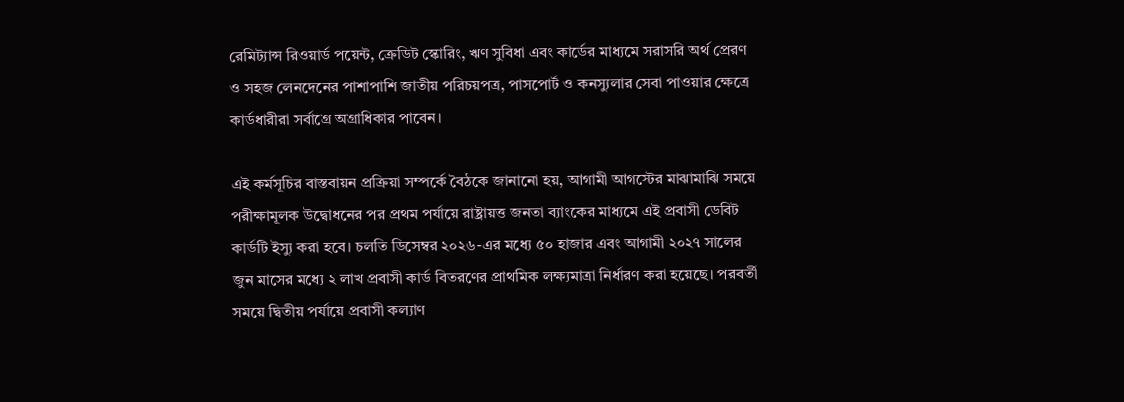রেমিট্যান্স রিওয়ার্ড পয়েন্ট, ক্রেডিট স্কোরিং, ঋণ সুবিধা এবং কার্ডের মাধ্যমে সরাসরি অর্থ প্রেরণ ও সহজ লেনদেনের পাশাপাশি জাতীয় পরিচয়পত্র, পাসপোর্ট ও কনস্যুলার সেবা পাওয়ার ক্ষেত্রে কার্ডধারীরা সর্বাগ্রে অগ্রাধিকার পাবেন।

এই কর্মসূচির বাস্তবায়ন প্রক্রিয়া সম্পর্কে বৈঠকে জানানো হয়, আগামী আগস্টের মাঝামাঝি সময়ে পরীক্ষামূলক উদ্বোধনের পর প্রথম পর্যায়ে রাষ্ট্রায়ত্ত জনতা ব্যাংকের মাধ্যমে এই প্রবাসী ডেবিট কার্ডটি ইস্যু করা হবে। চলতি ডিসেম্বর ২০২৬-এর মধ্যে ৫০ হাজার এবং আগামী ২০২৭ সালের জুন মাসের মধ্যে ২ লাখ প্রবাসী কার্ড বিতরণের প্রাথমিক লক্ষ্যমাত্রা নির্ধারণ করা হয়েছে। পরবর্তী সময়ে দ্বিতীয় পর্যায়ে প্রবাসী কল্যাণ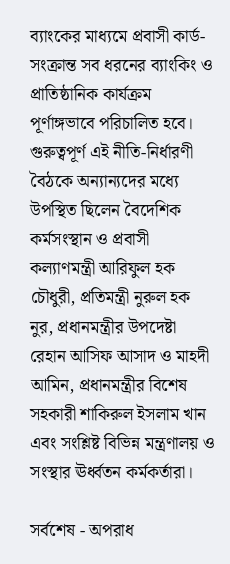ব্যাংকের মাধ্যমে প্রবাসী কার্ড-সংক্রান্ত সব ধরনের ব্যাংকিং ও প্রাতিষ্ঠানিক কার্যক্রম পূর্ণাঙ্গভাবে পরিচালিত হবে। গুরুত্বপূর্ণ এই নীতি-নির্ধারণী বৈঠকে অন্যান্যদের মধ্যে উপস্থিত ছিলেন বৈদেশিক কর্মসংস্থান ও প্রবাসী কল্যাণমন্ত্রী আরিফুল হক চৌধুরী, প্রতিমন্ত্রী নুরুল হক নুর, প্রধানমন্ত্রীর উপদেষ্টা রেহান আসিফ আসাদ ও মাহদী আমিন, প্রধানমন্ত্রীর বিশেষ সহকারী শাকিরুল ইসলাম খান এবং সংশ্লিষ্ট বিভিন্ন মন্ত্রণালয় ও সংস্থার ঊর্ধ্বতন কর্মকর্তারা।

সর্বশেষ - অপরাধ